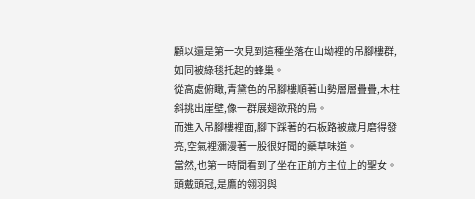顧以還是第一次見到這種坐落在山坳裡的吊腳樓群,如同被綠毯托起的蜂巢。
從高處俯瞰,青黛色的吊腳樓順著山勢層層疊疊,木柱斜挑出崖壁,像一群展翅欲飛的鳥。
而進入吊腳樓裡面,腳下踩著的石板路被歲月磨得發亮,空氣裡瀰漫著一股很好聞的藥草味道。
當然,也第一時間看到了坐在正前方主位上的聖女。
頭戴頭冠,是鷹的翎羽與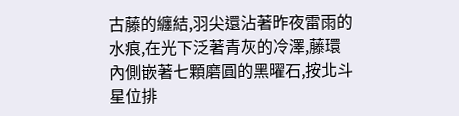古藤的纏結,羽尖還沾著昨夜雷雨的水痕,在光下泛著青灰的冷澤,藤環內側嵌著七顆磨圓的黑曜石,按北斗星位排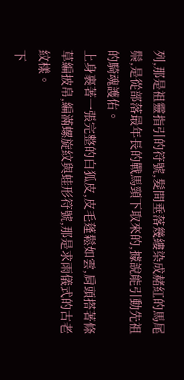列,那是祖靈指引的符號,髮間垂落幾縷染成赭紅的馬尾鬃,是從部落最年長的戰馬頸下取來的,據說能引動先祖的騎魂護佑。
上身裹著一張完整的白狐皮,皮毛蓬鬆如雲,肩頭搭著條草編披帛,編滿螺旋紋與蛙形符號,那是求雨儀式的古老紋樣。
下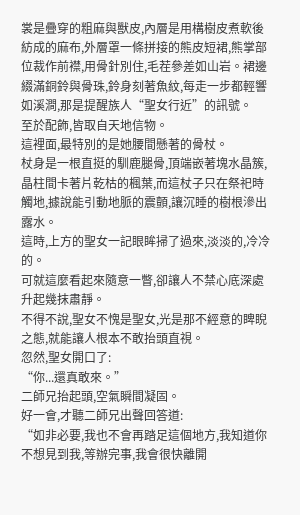裳是疊穿的粗麻與獸皮,內層是用構樹皮煮軟後紡成的麻布,外層罩一條拼接的熊皮短裙,熊掌部位裁作前襟,用骨針別住,毛茬參差如山岩。裙邊綴滿銅鈴與骨珠,鈴身刻著魚紋,每走一步都輕響如溪澗,那是提醒族人“聖女行近”的訊號。
至於配飾,皆取自天地信物。
這裡面,最特別的是她腰間懸著的骨杖。
杖身是一根直挺的馴鹿腿骨,頂端嵌著塊水晶簇,晶柱間卡著片乾枯的楓葉,而這杖子只在祭祀時觸地,據說能引動地脈的震顫,讓沉睡的樹根滲出露水。
這時,上方的聖女一記眼眸掃了過來,淡淡的,冷冷的。
可就這麼看起來隨意一瞥,卻讓人不禁心底深處升起幾抹肅靜。
不得不說,聖女不愧是聖女,光是那不經意的睥睨之態,就能讓人根本不敢抬頭直視。
忽然,聖女開口了:
“你...還真敢來。”
二師兄抬起頭,空氣瞬間凝固。
好一會,才聽二師兄出聲回答道:
“如非必要,我也不會再踏足這個地方,我知道你不想見到我,等辦完事,我會很快離開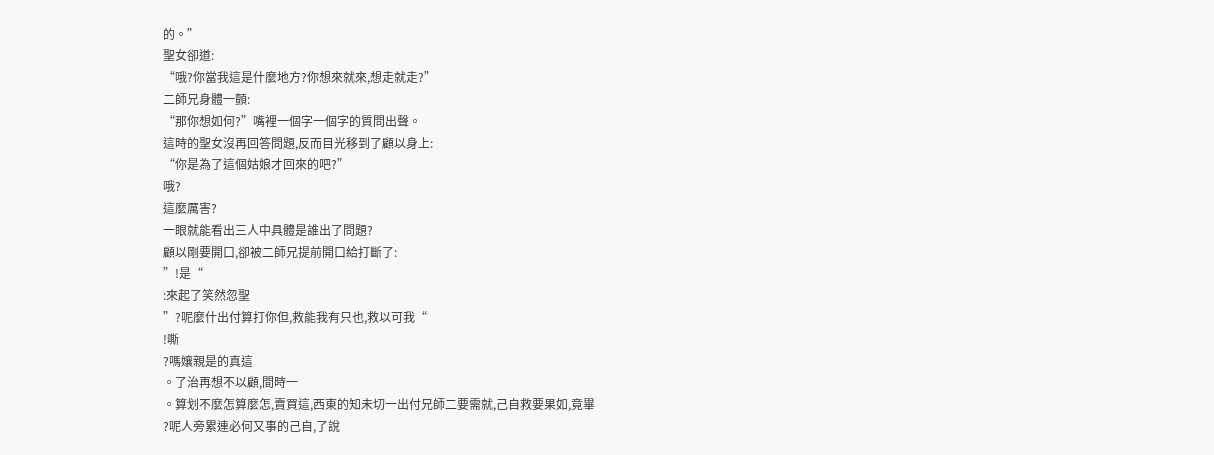的。”
聖女卻道:
“哦?你當我這是什麼地方?你想來就來,想走就走?”
二師兄身體一顫:
“那你想如何?”嘴裡一個字一個字的質問出聲。
這時的聖女沒再回答問題,反而目光移到了顧以身上:
“你是為了這個姑娘才回來的吧?”
哦?
這麼厲害?
一眼就能看出三人中具體是誰出了問題?
顧以剛要開口,卻被二師兄提前開口給打斷了:
”!是“
:來起了笑然忽聖
”?呢麼什出付算打你但,救能我有只也,救以可我“
!嘶
?嗎孃親是的真這
。了治再想不以顧,間時一
。算划不麼怎算麼怎,賣買這,西東的知未切一出付兄師二要需就,己自救要果如,竟畢
?呢人旁累連必何又事的己自,了說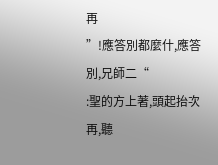再
”!應答別都麼什,應答別,兄師二“
:聖的方上著,頭起抬次再,聽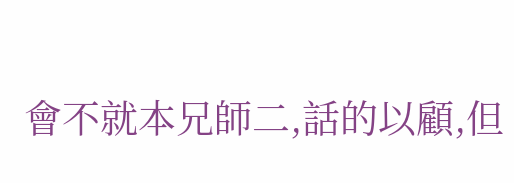會不就本兄師二,話的以顧,但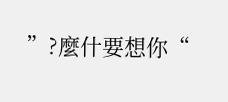”?麼什要想你“